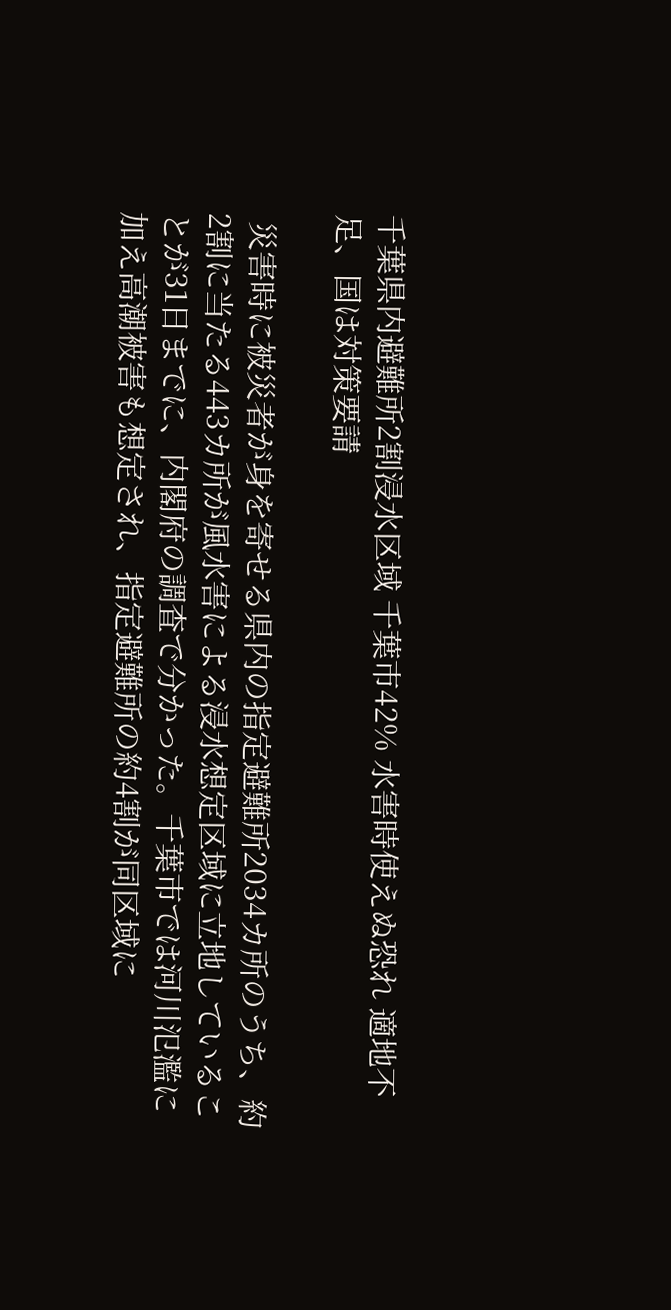千葉県内避難所2割浸水区域 千葉市42% 水害時使えぬ恐れ 適地不足、国は対策要請

 災害時に被災者が身を寄せる県内の指定避難所2034カ所のうち、約2割に当たる443カ所が風水害による浸水想定区域に立地していることが31日までに、内閣府の調査で分かった。千葉市では河川氾濫に加え高潮被害も想定され、指定避難所の約4割が同区域に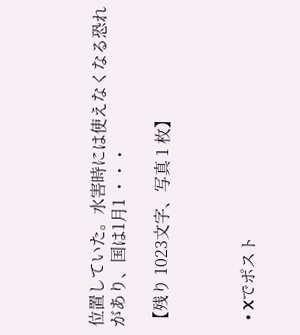位置していた。水害時には使えなくなる恐れがあり、国は1月1 ・・・

【残り 1023文字、写真 1 枚】



  • Xでポスト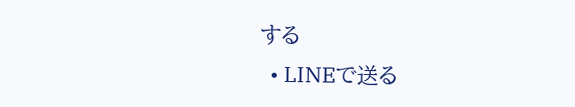する
  • LINEで送る